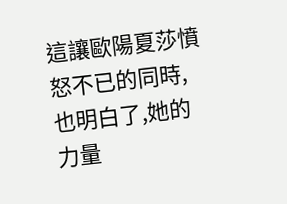這讓歐陽夏莎憤怒不已的同時,也明白了,她的力量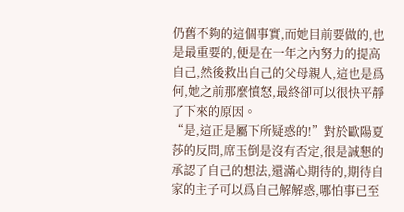仍舊不夠的這個事實,而她目前要做的,也是最重要的,便是在一年之內努力的提高自己,然後救出自己的父母親人,這也是爲何,她之前那麼憤怒,最終卻可以很快平靜了下來的原因。
“是,這正是屬下所疑惑的!”對於歐陽夏莎的反問,席玉倒是沒有否定,很是誠懇的承認了自己的想法,還滿心期待的,期待自家的主子可以爲自己解解惑,哪怕事已至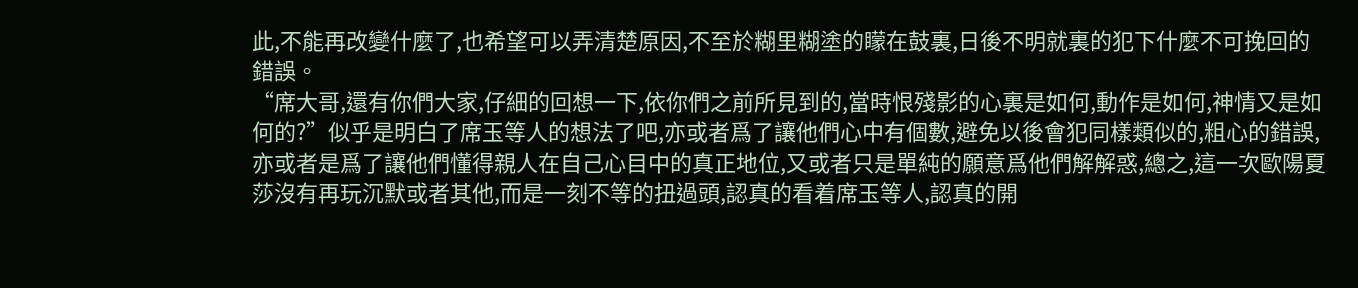此,不能再改變什麼了,也希望可以弄清楚原因,不至於糊里糊塗的矇在鼓裏,日後不明就裏的犯下什麼不可挽回的錯誤。
“席大哥,還有你們大家,仔細的回想一下,依你們之前所見到的,當時恨殘影的心裏是如何,動作是如何,神情又是如何的?”似乎是明白了席玉等人的想法了吧,亦或者爲了讓他們心中有個數,避免以後會犯同樣類似的,粗心的錯誤,亦或者是爲了讓他們懂得親人在自己心目中的真正地位,又或者只是單純的願意爲他們解解惑,總之,這一次歐陽夏莎沒有再玩沉默或者其他,而是一刻不等的扭過頭,認真的看着席玉等人,認真的開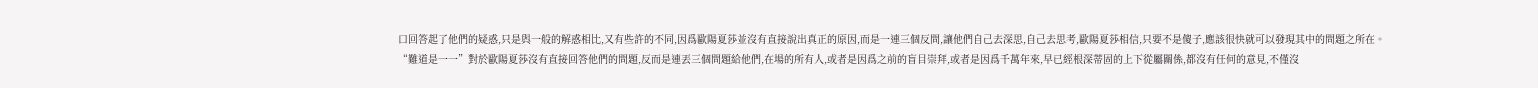口回答起了他們的疑惑,只是與一般的解惑相比,又有些許的不同,因爲歐陽夏莎並沒有直接說出真正的原因,而是一連三個反問,讓他們自己去深思,自己去思考,歐陽夏莎相信,只要不是傻子,應該很快就可以發現其中的問題之所在。
“難道是一一”對於歐陽夏莎沒有直接回答他們的問題,反而是連丟三個問題給他們,在場的所有人,或者是因爲之前的盲目崇拜,或者是因爲千萬年來,早已經根深蒂固的上下從屬關係,都沒有任何的意見,不僅沒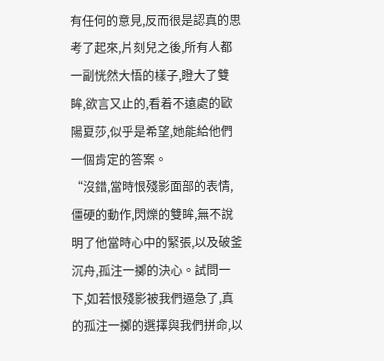有任何的意見,反而很是認真的思考了起來,片刻兒之後,所有人都一副恍然大悟的樣子,瞪大了雙眸,欲言又止的,看着不遠處的歐陽夏莎,似乎是希望,她能給他們一個肯定的答案。
“沒錯,當時恨殘影面部的表情,僵硬的動作,閃爍的雙眸,無不說明了他當時心中的緊張,以及破釜沉舟,孤注一擲的決心。試問一下,如若恨殘影被我們逼急了,真的孤注一擲的選擇與我們拼命,以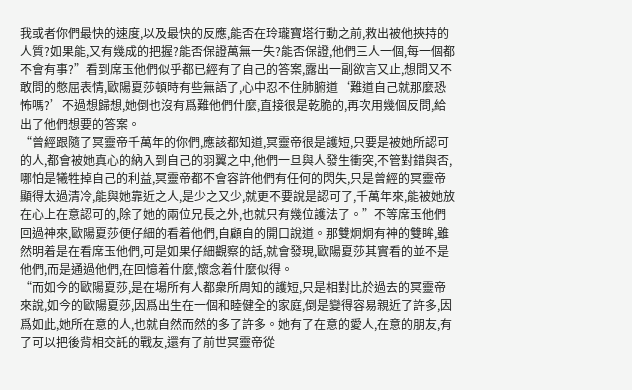我或者你們最快的速度,以及最快的反應,能否在玲瓏寶塔行動之前,救出被他挾持的人質?如果能,又有幾成的把握?能否保證萬無一失?能否保證,他們三人一個,每一個都不會有事?”看到席玉他們似乎都已經有了自己的答案,露出一副欲言又止,想問又不敢問的憋屈表情,歐陽夏莎頓時有些無語了,心中忍不住肺腑道‘難道自己就那麼恐怖嗎?’不過想歸想,她倒也沒有爲難他們什麼,直接很是乾脆的,再次用幾個反問,給出了他們想要的答案。
“曾經跟隨了冥靈帝千萬年的你們,應該都知道,冥靈帝很是護短,只要是被她所認可的人,都會被她真心的納入到自己的羽翼之中,他們一旦與人發生衝突,不管對錯與否,哪怕是犧牲掉自己的利益,冥靈帝都不會容許他們有任何的閃失,只是曾經的冥靈帝顯得太過清冷,能與她靠近之人,是少之又少,就更不要說是認可了,千萬年來,能被她放在心上在意認可的,除了她的兩位兄長之外,也就只有幾位護法了。”不等席玉他們回過神來,歐陽夏莎便仔細的看着他們,自顧自的開口說道。那雙炯炯有神的雙眸,雖然明着是在看席玉他們,可是如果仔細觀察的話,就會發現,歐陽夏莎其實看的並不是他們,而是通過他們,在回憶着什麼,懷念着什麼似得。
“而如今的歐陽夏莎,是在場所有人都衆所周知的護短,只是相對比於過去的冥靈帝來說,如今的歐陽夏莎,因爲出生在一個和睦健全的家庭,倒是變得容易親近了許多,因爲如此,她所在意的人,也就自然而然的多了許多。她有了在意的愛人,在意的朋友,有了可以把後背相交託的戰友,還有了前世冥靈帝從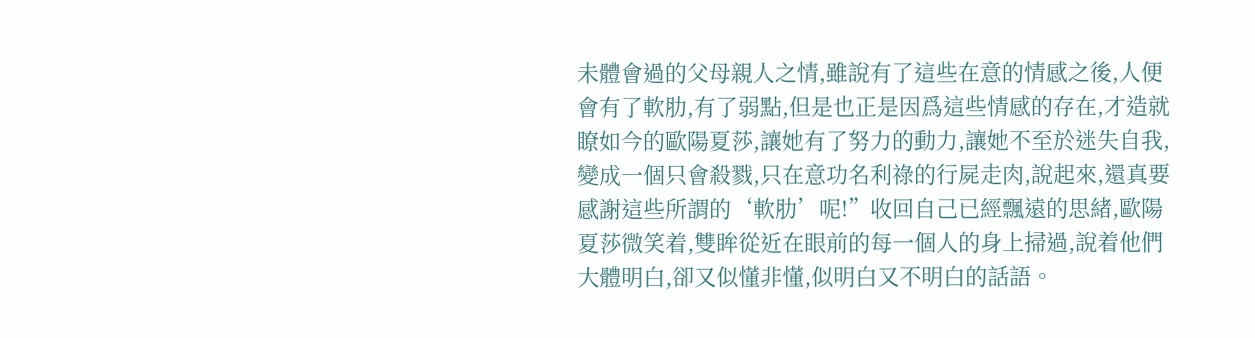未體會過的父母親人之情,雖說有了這些在意的情感之後,人便會有了軟肋,有了弱點,但是也正是因爲這些情感的存在,才造就瞭如今的歐陽夏莎,讓她有了努力的動力,讓她不至於迷失自我,變成一個只會殺戮,只在意功名利祿的行屍走肉,說起來,還真要感謝這些所謂的‘軟肋’呢!”收回自己已經飄遠的思緒,歐陽夏莎微笑着,雙眸從近在眼前的每一個人的身上掃過,說着他們大體明白,卻又似懂非懂,似明白又不明白的話語。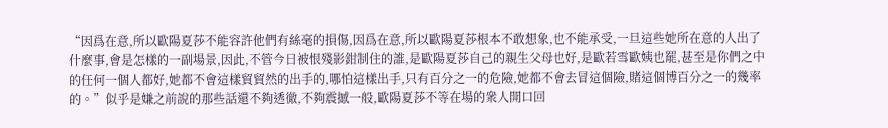“因爲在意,所以歐陽夏莎不能容許他們有絲毫的損傷,因爲在意,所以歐陽夏莎根本不敢想象,也不能承受,一旦這些她所在意的人出了什麼事,會是怎樣的一副場景,因此,不管今日被恨殘影鉗制住的誰,是歐陽夏莎自己的親生父母也好,是歐若雪歐姨也罷,甚至是你們之中的任何一個人都好,她都不會這樣貿貿然的出手的,哪怕這樣出手,只有百分之一的危險,她都不會去冒這個險,賭這個博百分之一的幾率的。”似乎是嫌之前說的那些話還不夠透徹,不夠震撼一般,歐陽夏莎不等在場的衆人開口回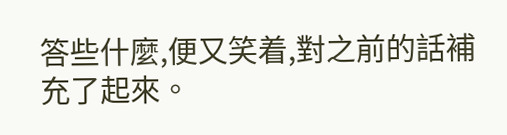答些什麼,便又笑着,對之前的話補充了起來。